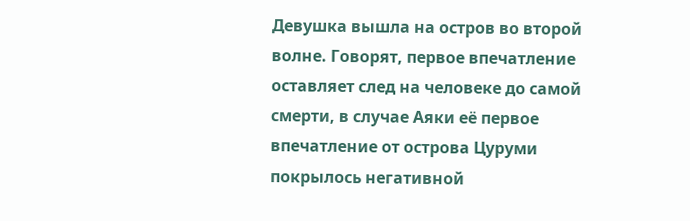Девушка вышла на остров во второй волне. Говорят, первое впечатление оставляет след на человеке до самой смерти, в случае Аяки её первое впечатление от острова Цуруми покрылось негативной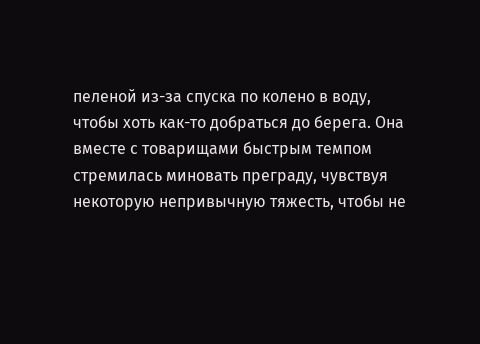пеленой из-за спуска по колено в воду, чтобы хоть как-то добраться до берега. Она вместе с товарищами быстрым темпом стремилась миновать преграду, чувствуя некоторую непривычную тяжесть, чтобы не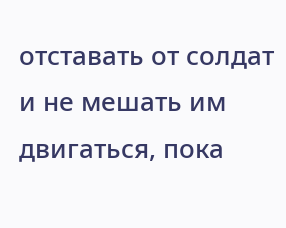отставать от солдат и не мешать им двигаться, пока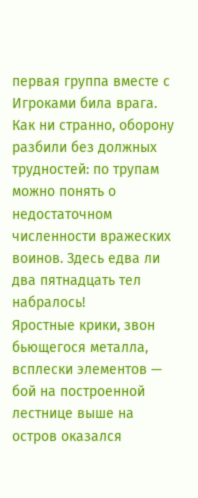первая группа вместе с Игроками била врага. Как ни странно, оборону разбили без должных трудностей: по трупам можно понять о недостаточном численности вражеских воинов. Здесь едва ли два пятнадцать тел набралось!
Яростные крики, звон бьющегося металла, всплески элементов — бой на построенной лестнице выше на остров оказался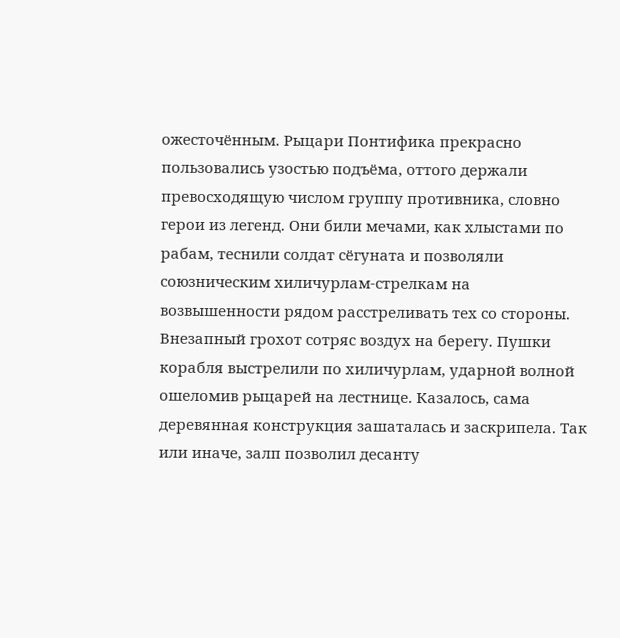ожесточённым. Рыцари Понтифика прекрасно пользовались узостью подъёма, оттого держали превосходящую числом группу противника, словно герои из легенд. Они били мечами, как хлыстами по рабам, теснили солдат сёгуната и позволяли союзническим хиличурлам-стрелкам на возвышенности рядом расстреливать тех со стороны. Внезапный грохот сотряс воздух на берегу. Пушки корабля выстрелили по хиличурлам, ударной волной ошеломив рыцарей на лестнице. Казалось, сама деревянная конструкция зашаталась и заскрипела. Так или иначе, залп позволил десанту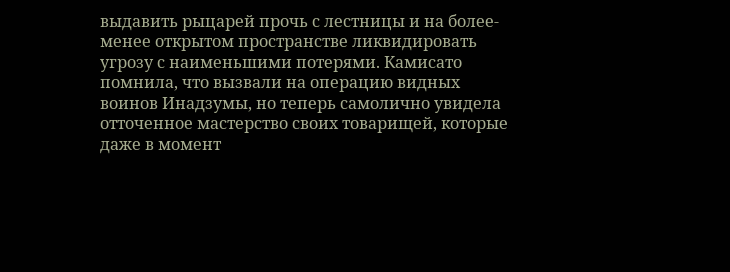выдавить рыцарей прочь с лестницы и на более-менее открытом пространстве ликвидировать угрозу с наименьшими потерями. Камисато помнила, что вызвали на операцию видных воинов Инадзумы, но теперь самолично увидела отточенное мастерство своих товарищей, которые даже в момент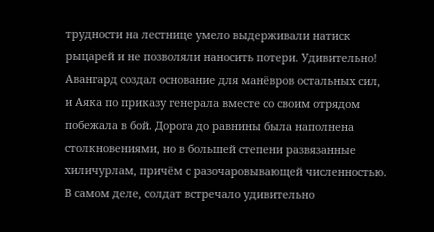трудности на лестнице умело выдерживали натиск рыцарей и не позволяли наносить потери. Удивительно!
Авангард создал основание для манёвров остальных сил, и Аяка по приказу генерала вместе со своим отрядом побежала в бой. Дорога до равнины была наполнена столкновениями, но в большей степени развязанные хиличурлам, причём с разочаровывающей численностью. В самом деле, солдат встречало удивительно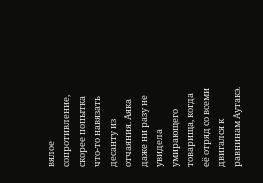вялое сопротивление, скорее попытка что-то навязать десанту из отчаяния. Аяка даже ни разу не увидела умирающего товарища, когда её отряд со всеми двигался к равнинам Аутакэ.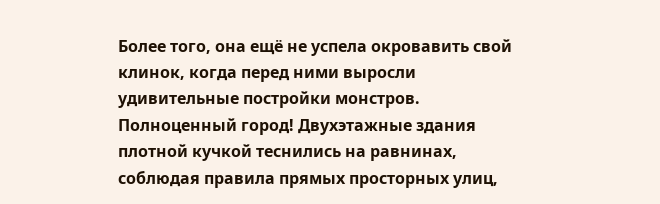Более того, она ещё не успела окровавить свой клинок, когда перед ними выросли удивительные постройки монстров. Полноценный город! Двухэтажные здания плотной кучкой теснились на равнинах, соблюдая правила прямых просторных улиц,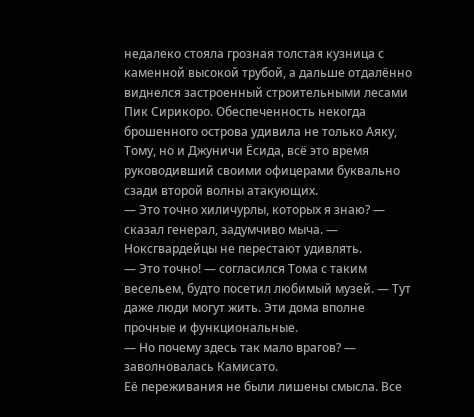недалеко стояла грозная толстая кузница с каменной высокой трубой, а дальше отдалённо виднелся застроенный строительными лесами Пик Сирикоро. Обеспеченность некогда брошенного острова удивила не только Аяку, Тому, но и Джуничи Ёсида, всё это время руководивший своими офицерами буквально сзади второй волны атакующих.
— Это точно хиличурлы, которых я знаю? — сказал генерал, задумчиво мыча. — Ноксгвардейцы не перестают удивлять.
— Это точно! — согласился Тома с таким весельем, будто посетил любимый музей. — Тут даже люди могут жить. Эти дома вполне прочные и функциональные.
— Но почему здесь так мало врагов? — заволновалась Камисато.
Её переживания не были лишены смысла. Все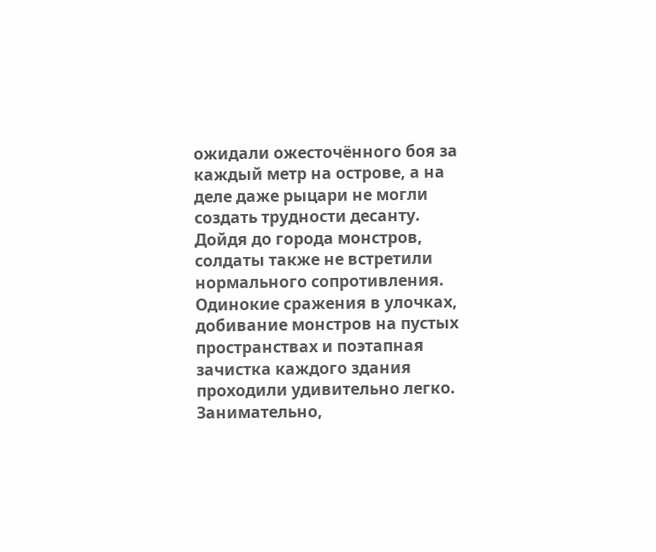ожидали ожесточённого боя за каждый метр на острове, а на деле даже рыцари не могли создать трудности десанту. Дойдя до города монстров, солдаты также не встретили нормального сопротивления. Одинокие сражения в улочках, добивание монстров на пустых пространствах и поэтапная зачистка каждого здания проходили удивительно легко. Занимательно,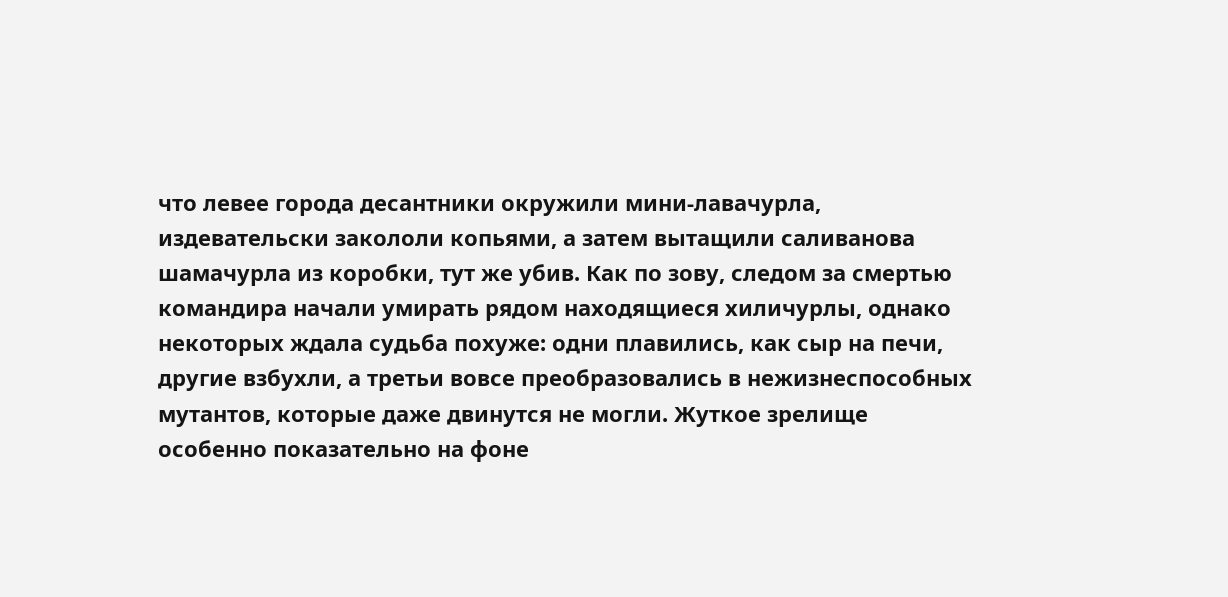что левее города десантники окружили мини-лавачурла, издевательски закололи копьями, а затем вытащили саливанова шамачурла из коробки, тут же убив. Как по зову, следом за смертью командира начали умирать рядом находящиеся хиличурлы, однако некоторых ждала судьба похуже: одни плавились, как сыр на печи, другие взбухли, а третьи вовсе преобразовались в нежизнеспособных мутантов, которые даже двинутся не могли. Жуткое зрелище особенно показательно на фоне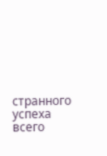странного успеха всего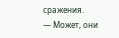сражения.
— Может, они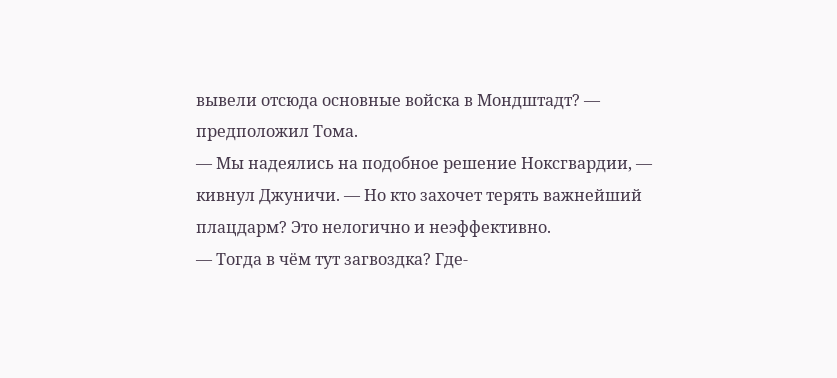вывели отсюда основные войска в Мондштадт? — предположил Тома.
— Мы надеялись на подобное решение Ноксгвардии, — кивнул Джуничи. — Но кто захочет терять важнейший плацдарм? Это нелогично и неэффективно.
— Тогда в чём тут загвоздка? Где-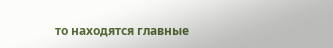то находятся главные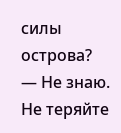силы острова?
— Не знаю. Не теряйте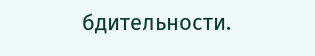бдительности.